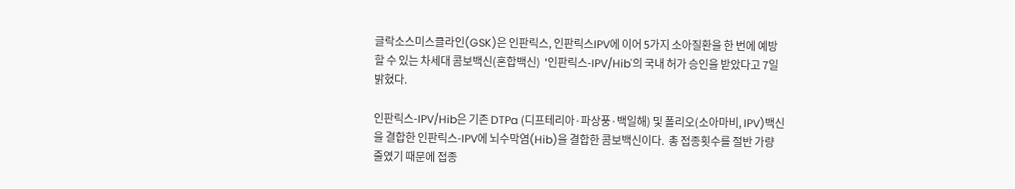글락소스미스클라인(GSK)은 인판릭스, 인판릭스IPV에 이어 5가지 소아질환을 한 번에 예방할 수 있는 차세대 콤보백신(혼합백신)  '인판릭스-IPV/Hib'의 국내 허가 승인을 받았다고 7일 밝혔다.

인판릭스-IPV/Hib은 기존 DTPa (디프테리아·파상풍·백일해) 및 폴리오(소아마비, IPV)백신을 결합한 인판릭스-IPV에 뇌수막염(Hib)을 결합한 콤보백신이다.  총 접종횟수를 절반 가량 줄였기 때문에 접종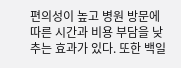편의성이 높고 병원 방문에 따른 시간과 비용 부담을 낮추는 효과가 있다. 또한 백일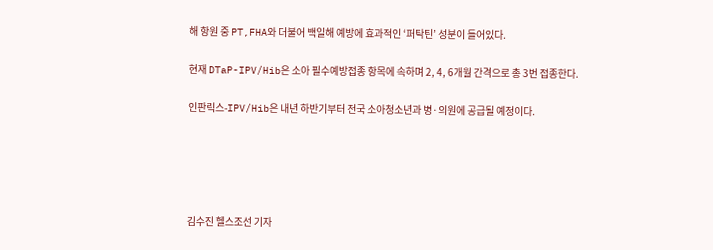해 항원 중 PT,FHA와 더불어 백일해 예방에 효과적인 ‘퍼탁틴’ 성분이 들어있다.

현재 DTaP-IPV/Hib은 소아 필수예방접종 항목에 속하며 2, 4, 6개월 간격으로 총 3번 접종한다.

인판릭스-IPV/Hib은 내년 하반기부터 전국 소아청소년과 병·의원에 공급될 예정이다.





김수진 헬스조선 기자